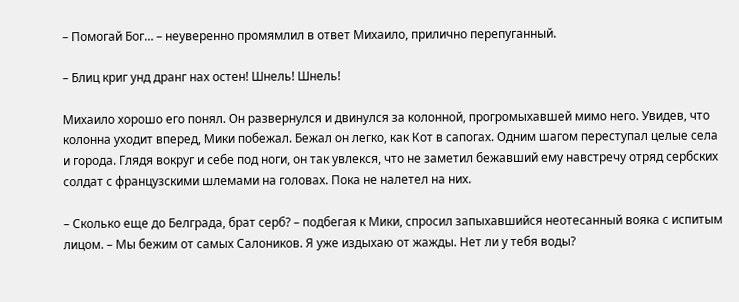– Помогай Бог… – неуверенно промямлил в ответ Михаило, прилично перепуганный.

– Блиц криг унд дранг нах остен! Шнель! Шнель!

Михаило хорошо его понял. Он развернулся и двинулся за колонной, прогромыхавшей мимо него. Увидев, что колонна уходит вперед, Мики побежал. Бежал он легко, как Кот в сапогах. Одним шагом переступал целые села и города. Глядя вокруг и себе под ноги, он так увлекся, что не заметил бежавший ему навстречу отряд сербских солдат с французскими шлемами на головах. Пока не налетел на них.

– Сколько еще до Белграда, брат серб? – подбегая к Мики, спросил запыхавшийся неотесанный вояка с испитым лицом. – Мы бежим от самых Салоников. Я уже издыхаю от жажды. Нет ли у тебя воды?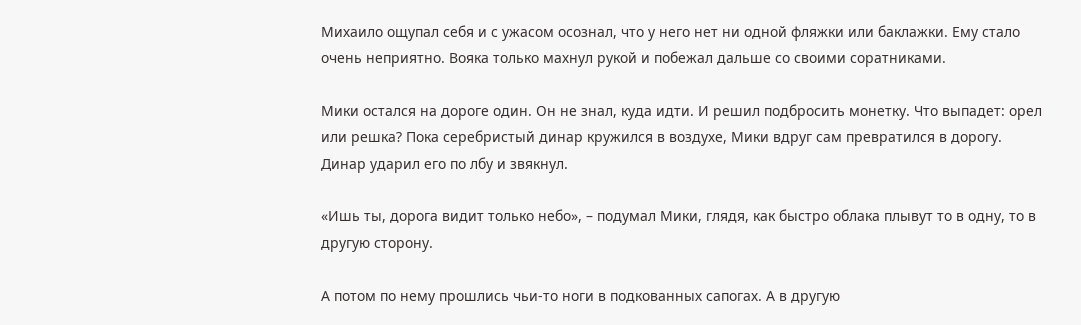Михаило ощупал себя и с ужасом осознал, что у него нет ни одной фляжки или баклажки. Ему стало очень неприятно. Вояка только махнул рукой и побежал дальше со своими соратниками.

Мики остался на дороге один. Он не знал, куда идти. И решил подбросить монетку. Что выпадет: орел или решка? Пока серебристый динар кружился в воздухе, Мики вдруг сам превратился в дорогу. Динар ударил его по лбу и звякнул.

«Ишь ты, дорога видит только небо», – подумал Мики, глядя, как быстро облака плывут то в одну, то в другую сторону.

А потом по нему прошлись чьи-то ноги в подкованных сапогах. А в другую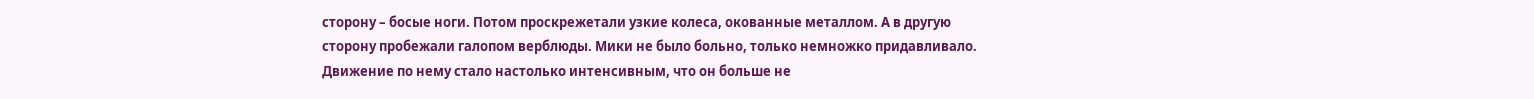сторону – босые ноги. Потом проскрежетали узкие колеса, окованные металлом. А в другую сторону пробежали галопом верблюды. Мики не было больно, только немножко придавливало. Движение по нему стало настолько интенсивным, что он больше не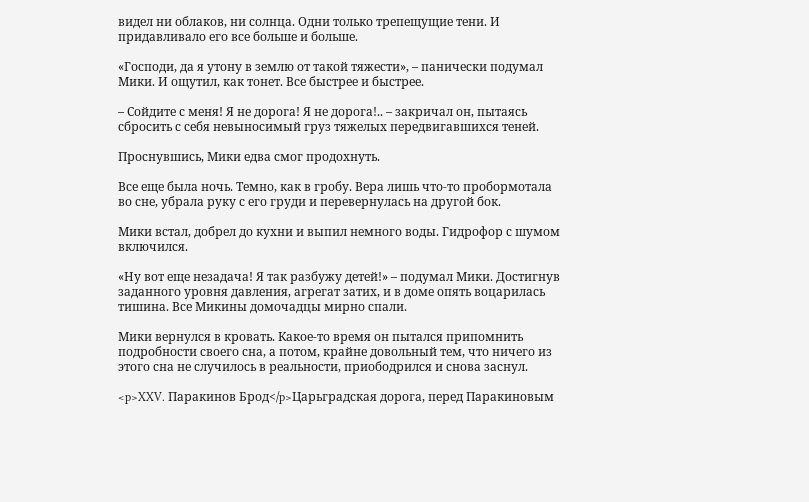видел ни облаков, ни солнца. Одни только трепещущие тени. И придавливало его все больше и больше.

«Господи, да я утону в землю от такой тяжести», – панически подумал Мики. И ощутил, как тонет. Все быстрее и быстрее.

– Сойдите с меня! Я не дорога! Я не дорога!.. – закричал он, пытаясь сбросить с себя невыносимый груз тяжелых передвигавшихся теней.

Проснувшись, Мики едва смог продохнуть.

Все еще была ночь. Темно, как в гробу. Вера лишь что-то пробормотала во сне, убрала руку с его груди и перевернулась на другой бок.

Мики встал, добрел до кухни и выпил немного воды. Гидрофор с шумом включился.

«Ну вот еще незадача! Я так разбужу детей!» – подумал Мики. Достигнув заданного уровня давления, агрегат затих, и в доме опять воцарилась тишина. Все Микины домочадцы мирно спали.

Мики вернулся в кровать. Какое-то время он пытался припомнить подробности своего сна, а потом, крайне довольный тем, что ничего из этого сна не случилось в реальности, приободрился и снова заснул.

<p>XXV. Паракинов Брод</p>Царьградская дорога, перед Паракиновым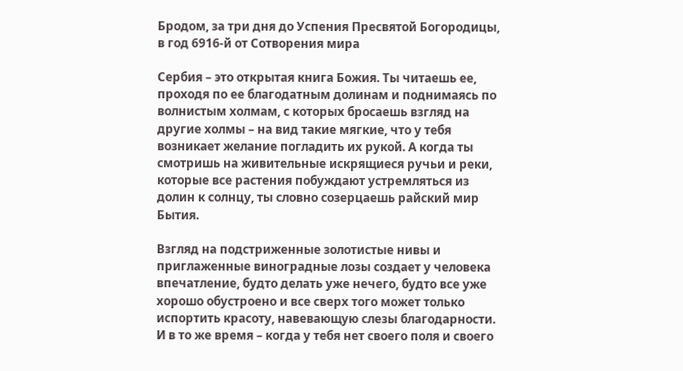Бродом, за три дня до Успения Пресвятой Богородицы, в год 6916-й от Сотворения мира

Сербия – это открытая книга Божия. Ты читаешь ее, проходя по ее благодатным долинам и поднимаясь по волнистым холмам, с которых бросаешь взгляд на другие холмы – на вид такие мягкие, что у тебя возникает желание погладить их рукой. А когда ты смотришь на живительные искрящиеся ручьи и реки, которые все растения побуждают устремляться из долин к солнцу, ты словно созерцаешь райский мир Бытия.

Взгляд на подстриженные золотистые нивы и приглаженные виноградные лозы создает у человека впечатление, будто делать уже нечего, будто все уже хорошо обустроено и все сверх того может только испортить красоту, навевающую слезы благодарности. И в то же время – когда у тебя нет своего поля и своего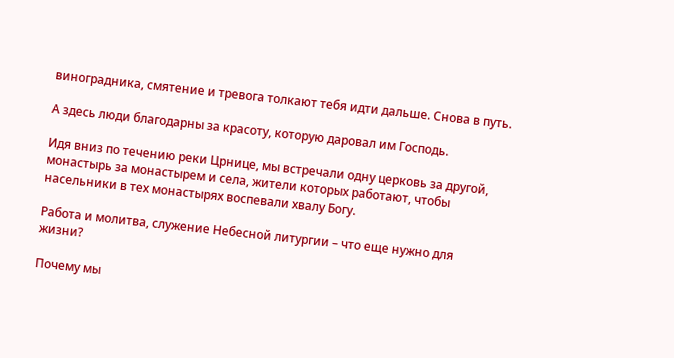виноградника, смятение и тревога толкают тебя идти дальше. Снова в путь.

А здесь люди благодарны за красоту, которую даровал им Господь.

Идя вниз по течению реки Црнице, мы встречали одну церковь за другой, монастырь за монастырем и села, жители которых работают, чтобы насельники в тех монастырях воспевали хвалу Богу.

Работа и молитва, служение Небесной литургии – что еще нужно для жизни?

Почему мы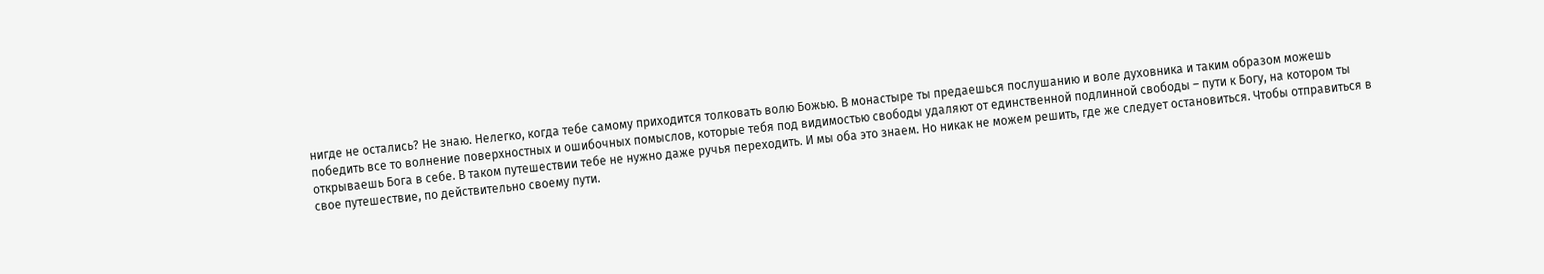нигде не остались? Не знаю. Нелегко, когда тебе самому приходится толковать волю Божью. В монастыре ты предаешься послушанию и воле духовника и таким образом можешь победить все то волнение поверхностных и ошибочных помыслов, которые тебя под видимостью свободы удаляют от единственной подлинной свободы – пути к Богу, на котором ты открываешь Бога в себе. В таком путешествии тебе не нужно даже ручья переходить. И мы оба это знаем. Но никак не можем решить, где же следует остановиться. Чтобы отправиться в свое путешествие, по действительно своему пути.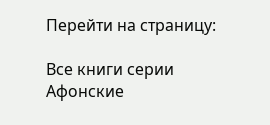Перейти на страницу:

Все книги серии Афонские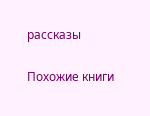рассказы

Похожие книги